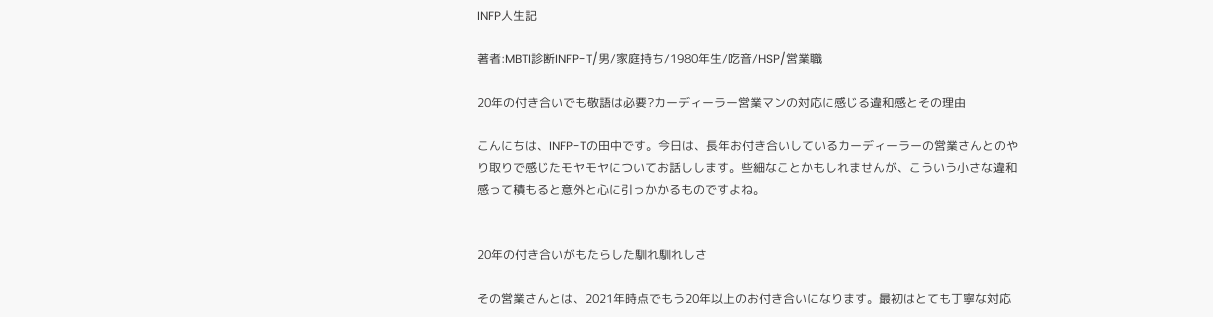INFP人生記

著者:MBTI診断INFP-T/男/家庭持ち/1980年生/吃音/HSP/営業職

20年の付き合いでも敬語は必要?カーディーラー営業マンの対応に感じる違和感とその理由

こんにちは、INFP-Tの田中です。今日は、長年お付き合いしているカーディーラーの営業さんとのやり取りで感じたモヤモヤについてお話しします。些細なことかもしれませんが、こういう小さな違和感って積もると意外と心に引っかかるものですよね。


20年の付き合いがもたらした馴れ馴れしさ

その営業さんとは、2021年時点でもう20年以上のお付き合いになります。最初はとても丁寧な対応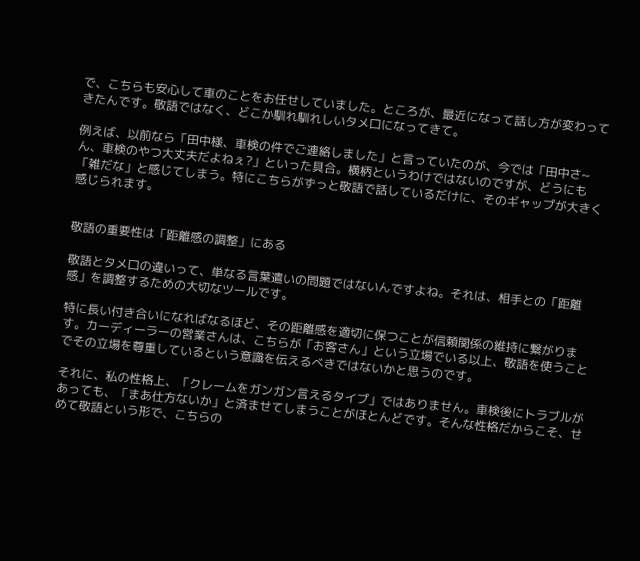で、こちらも安心して車のことをお任せしていました。ところが、最近になって話し方が変わってきたんです。敬語ではなく、どこか馴れ馴れしいタメ口になってきて。

例えば、以前なら「田中様、車検の件でご連絡しました」と言っていたのが、今では「田中さ~ん、車検のやつ大丈夫だよねぇ?」といった具合。横柄というわけではないのですが、どうにも「雑だな」と感じてしまう。特にこちらがずっと敬語で話しているだけに、そのギャップが大きく感じられます。


敬語の重要性は「距離感の調整」にある

敬語とタメ口の違いって、単なる言葉遣いの問題ではないんですよね。それは、相手との「距離感」を調整するための大切なツールです。

特に長い付き合いになればなるほど、その距離感を適切に保つことが信頼関係の維持に繋がります。カーディーラーの営業さんは、こちらが「お客さん」という立場でいる以上、敬語を使うことでその立場を尊重しているという意識を伝えるべきではないかと思うのです。

それに、私の性格上、「クレームをガンガン言えるタイプ」ではありません。車検後にトラブルがあっても、「まあ仕方ないか」と済ませてしまうことがほとんどです。そんな性格だからこそ、せめて敬語という形で、こちらの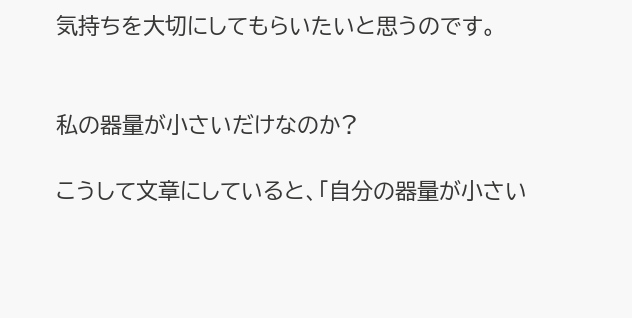気持ちを大切にしてもらいたいと思うのです。


私の器量が小さいだけなのか?

こうして文章にしていると、「自分の器量が小さい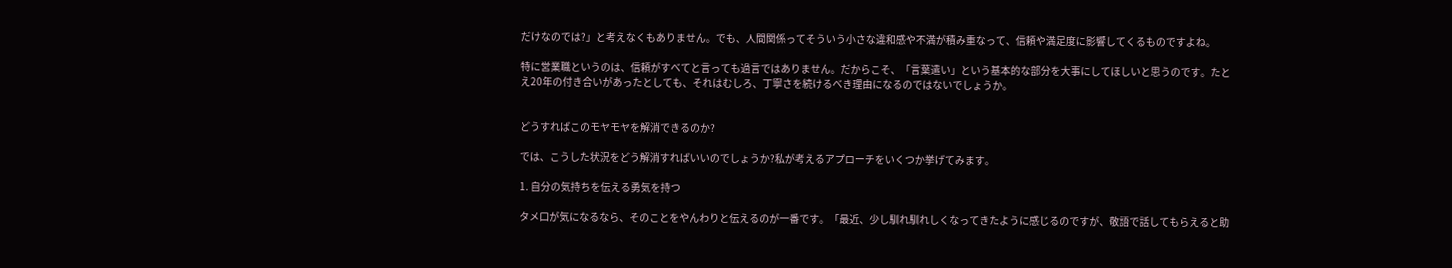だけなのでは?」と考えなくもありません。でも、人間関係ってそういう小さな違和感や不満が積み重なって、信頼や満足度に影響してくるものですよね。

特に営業職というのは、信頼がすべてと言っても過言ではありません。だからこそ、「言葉遣い」という基本的な部分を大事にしてほしいと思うのです。たとえ20年の付き合いがあったとしても、それはむしろ、丁寧さを続けるべき理由になるのではないでしょうか。


どうすればこのモヤモヤを解消できるのか?

では、こうした状況をどう解消すればいいのでしょうか?私が考えるアプローチをいくつか挙げてみます。

1. 自分の気持ちを伝える勇気を持つ

タメ口が気になるなら、そのことをやんわりと伝えるのが一番です。「最近、少し馴れ馴れしくなってきたように感じるのですが、敬語で話してもらえると助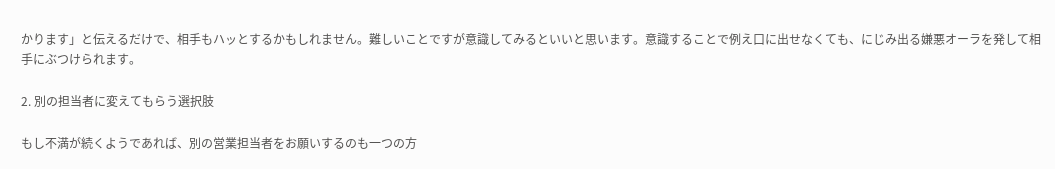かります」と伝えるだけで、相手もハッとするかもしれません。難しいことですが意識してみるといいと思います。意識することで例え口に出せなくても、にじみ出る嫌悪オーラを発して相手にぶつけられます。

2. 別の担当者に変えてもらう選択肢

もし不満が続くようであれば、別の営業担当者をお願いするのも一つの方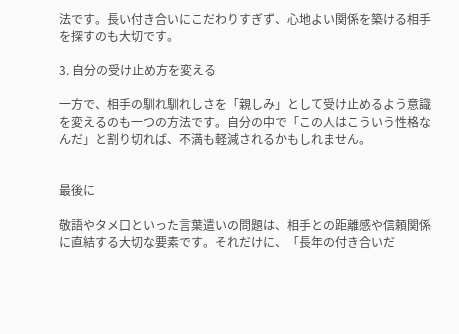法です。長い付き合いにこだわりすぎず、心地よい関係を築ける相手を探すのも大切です。

3. 自分の受け止め方を変える

一方で、相手の馴れ馴れしさを「親しみ」として受け止めるよう意識を変えるのも一つの方法です。自分の中で「この人はこういう性格なんだ」と割り切れば、不満も軽減されるかもしれません。


最後に

敬語やタメ口といった言葉遣いの問題は、相手との距離感や信頼関係に直結する大切な要素です。それだけに、「長年の付き合いだ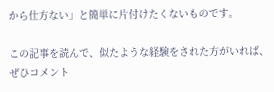から仕方ない」と簡単に片付けたくないものです。

この記事を読んで、似たような経験をされた方がいれば、ぜひコメント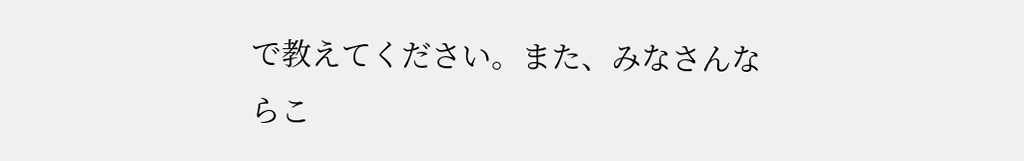で教えてください。また、みなさんならこ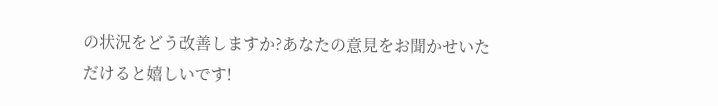の状況をどう改善しますか?あなたの意見をお聞かせいただけると嬉しいです!